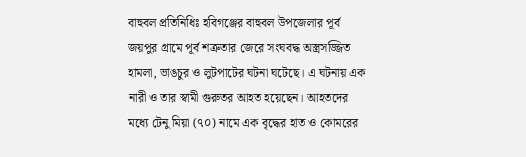বাহুবল প্রতিনিধিঃ হবিগঞ্জের বাহুবল উপজেলার পূর্ব জয়পুর গ্রামে পূর্ব শত্রুতার জেরে সংঘবদ্ধ অস্ত্রসজ্জিত হামলা, ভাঙচুর ও লুটপাটের ঘটনা ঘটেছে। এ ঘটনায় এক নারী ও তার স্বামী গুরুতর আহত হয়েছেন। আহতদের মধ্যে টেনু মিয়া (৭০) নামে এক বৃদ্ধের হাত ও কোমরের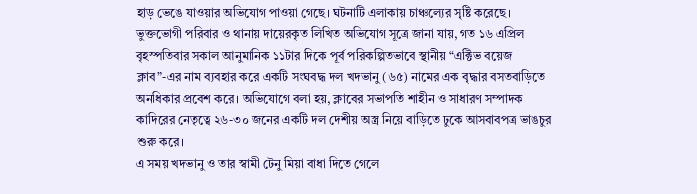হাড় ভেঙে যাওয়ার অভিযোগ পাওয়া গেছে। ঘটনাটি এলাকায় চাঞ্চল্যের সৃষ্টি করেছে।
ভুক্তভোগী পরিবার ও থানায় দায়েরকৃত লিখিত অভিযোগ সূত্রে জানা যায়, গত ১৬ এপ্রিল বৃহস্পতিবার সকাল আনুমানিক ১১টার দিকে পূর্ব পরিকল্পিতভাবে স্থানীয় “এক্টিভ বয়েজ ক্লাব”-এর নাম ব্যবহার করে একটি সংঘবদ্ধ দল খদভানু (৬৫) নামের এক বৃদ্ধার বসতবাড়িতে অনধিকার প্রবেশ করে। অভিযোগে বলা হয়, ক্লাবের সভাপতি শাহীন ও সাধারণ সম্পাদক কাদিরের নেতৃত্বে ২৬-৩০ জনের একটি দল দেশীয় অস্ত্র নিয়ে বাড়িতে ঢুকে আসবাবপত্র ভাঙচুর শুরু করে।
এ সময় খদভানু ও তার স্বামী টেনু মিয়া বাধা দিতে গেলে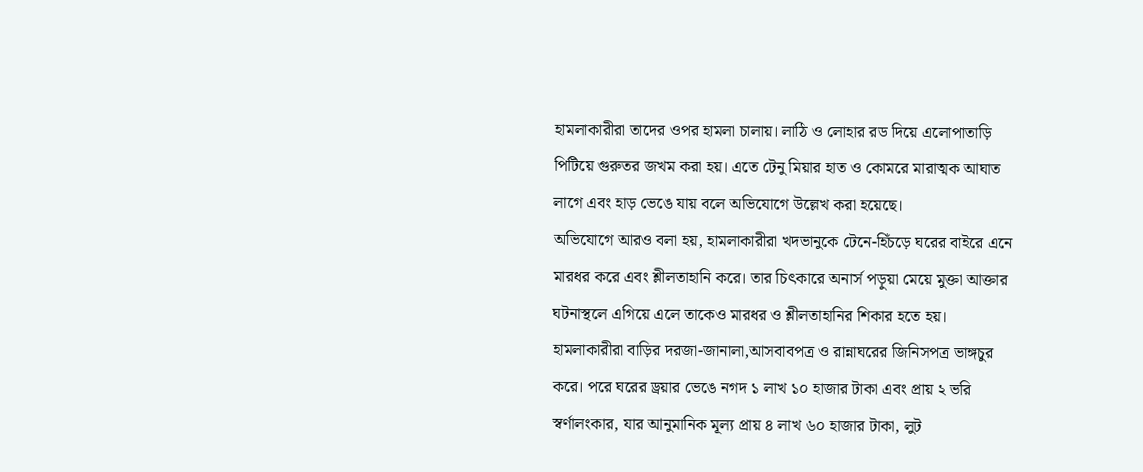হামলাকারীরা তাদের ওপর হামলা চালায়। লাঠি ও লোহার রড দিয়ে এলোপাতাড়ি পিটিয়ে গুরুতর জখম করা হয়। এতে টেনু মিয়ার হাত ও কোমরে মারাত্মক আঘাত লাগে এবং হাড় ভেঙে যায় বলে অভিযোগে উল্লেখ করা হয়েছে।
অভিযোগে আরও বলা হয়, হামলাকারীরা খদভানুকে টেনে-হিঁচড়ে ঘরের বাইরে এনে মারধর করে এবং শ্লীলতাহানি করে। তার চিৎকারে অনার্স পড়ুয়া মেয়ে মুক্তা আক্তার ঘটনাস্থলে এগিয়ে এলে তাকেও মারধর ও শ্লীলতাহানির শিকার হতে হয়।
হামলাকারীরা বাড়ির দরজা-জানালা,আসবাবপত্র ও রান্নাঘরের জিনিসপত্র ভাঙ্গচুর করে। পরে ঘরের ড্রয়ার ভেঙে নগদ ১ লাখ ১০ হাজার টাকা এবং প্রায় ২ ভরি স্বর্ণালংকার, যার আনুমানিক মূল্য প্রায় ৪ লাখ ৬০ হাজার টাকা, লুট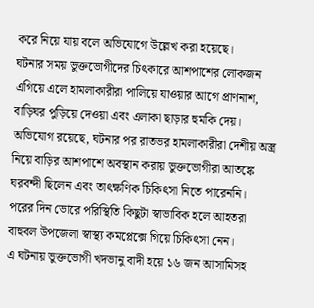করে নিয়ে যায় বলে অভিযোগে উল্লেখ করা হয়েছে।
ঘটনার সময় ভুক্তভোগীদের চিৎকারে আশপাশের লোকজন এগিয়ে এলে হামলাকারীরা পালিয়ে যাওয়ার আগে প্রাণনাশ, বাড়িঘর পুড়িয়ে দেওয়া এবং এলাকা ছাড়ার হুমকি দেয়। অভিযোগ রয়েছে, ঘটনার পর রাতভর হামলাকারীরা দেশীয় অস্ত্র নিয়ে বাড়ির আশপাশে অবস্থান করায় ভুক্তভোগীরা আতঙ্কে ঘরবন্দী ছিলেন এবং তাৎক্ষণিক চিকিৎসা নিতে পারেননি।
পরের দিন ভোরে পরিস্থিতি কিছুটা স্বাভাবিক হলে আহতরা বাহুবল উপজেলা স্বাস্থ্য কমপ্লেক্সে গিয়ে চিকিৎসা নেন।
এ ঘটনায় ভুক্তভোগী খদভানু বাদী হয়ে ১৬ জন আসামিসহ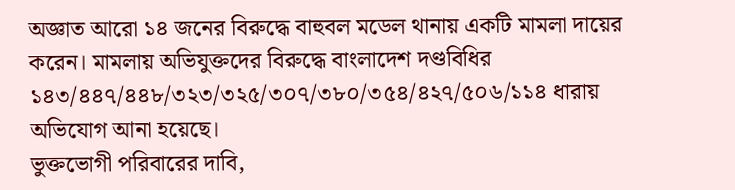অজ্ঞাত আরো ১৪ জনের বিরুদ্ধে বাহুবল মডেল থানায় একটি মামলা দায়ের করেন। মামলায় অভিযুক্তদের বিরুদ্ধে বাংলাদেশ দণ্ডবিধির ১৪৩/৪৪৭/৪৪৮/৩২৩/৩২৫/৩০৭/৩৮০/৩৫৪/৪২৭/৫০৬/১১৪ ধারায় অভিযোগ আনা হয়েছে।
ভুক্তভোগী পরিবারের দাবি,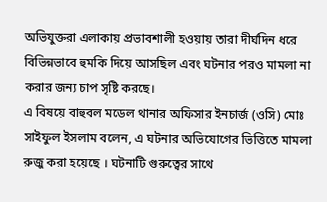অভিযুক্তরা এলাকায় প্রভাবশালী হওয়ায় তারা দীর্ঘদিন ধরে বিভিন্নভাবে হুমকি দিয়ে আসছিল এবং ঘটনার পরও মামলা না করার জন্য চাপ সৃষ্টি করছে।
এ বিষয়ে বাহুবল মডেল থানার অফিসার ইনচার্জ (ওসি) মোঃ সাইফুল ইসলাম বলেন, এ ঘটনার অভিযোগের ভিত্তিতে মামলা রুজু করা হয়েছে । ঘটনাটি গুরুত্বের সাথে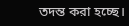তদন্ত করা হচ্ছে।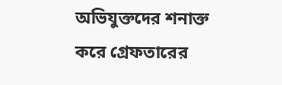অভিযুক্তদের শনাক্ত করে গ্রেফতারের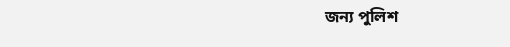জন্য পুলিশ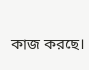কাজ করছে।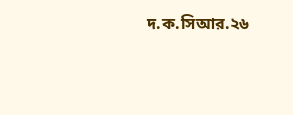দ.ক.সিআর.২৬